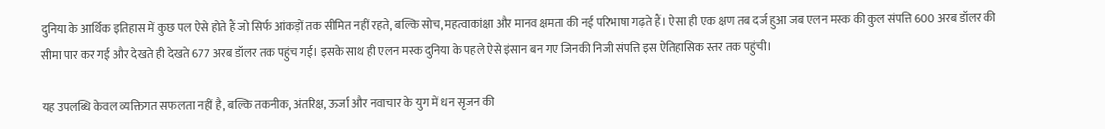दुनिया के आर्थिक इतिहास में कुछ पल ऐसे होते हैं जो सिर्फ आंकड़ों तक सीमित नहीं रहते, बल्कि सोच, महत्वाकांक्षा और मानव क्षमता की नई परिभाषा गढ़ते हैं। ऐसा ही एक क्षण तब दर्ज हुआ जब एलन मस्क की कुल संपत्ति 600 अरब डॉलर की सीमा पार कर गई और देखते ही देखते 677 अरब डॉलर तक पहुंच गई। इसके साथ ही एलन मस्क दुनिया के पहले ऐसे इंसान बन गए जिनकी निजी संपत्ति इस ऐतिहासिक स्तर तक पहुंची।

यह उपलब्धि केवल व्यक्तिगत सफलता नहीं है, बल्कि तकनीक, अंतरिक्ष, ऊर्जा और नवाचार के युग में धन सृजन की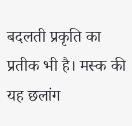बदलती प्रकृति का प्रतीक भी है। मस्क की यह छलांग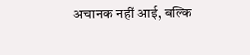अचानक नहीं आई, बल्कि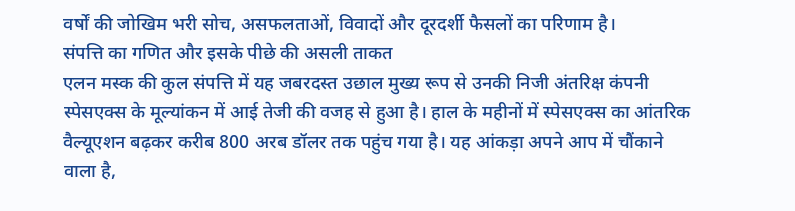वर्षों की जोखिम भरी सोच, असफलताओं, विवादों और दूरदर्शी फैसलों का परिणाम है।
संपत्ति का गणित और इसके पीछे की असली ताकत
एलन मस्क की कुल संपत्ति में यह जबरदस्त उछाल मुख्य रूप से उनकी निजी अंतरिक्ष कंपनी स्पेसएक्स के मूल्यांकन में आई तेजी की वजह से हुआ है। हाल के महीनों में स्पेसएक्स का आंतरिक वैल्यूएशन बढ़कर करीब 800 अरब डॉलर तक पहुंच गया है। यह आंकड़ा अपने आप में चौंकाने वाला है,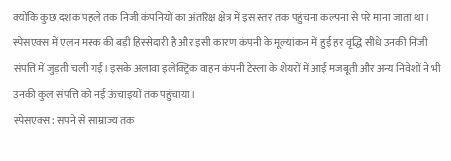क्योंकि कुछ दशक पहले तक निजी कंपनियों का अंतरिक्ष क्षेत्र में इस स्तर तक पहुंचना कल्पना से परे माना जाता था।
स्पेसएक्स में एलन मस्क की बड़ी हिस्सेदारी है और इसी कारण कंपनी के मूल्यांकन में हुई हर वृद्धि सीधे उनकी निजी संपत्ति में जुड़ती चली गई। इसके अलावा इलेक्ट्रिक वाहन कंपनी टेस्ला के शेयरों में आई मजबूती और अन्य निवेशों ने भी उनकी कुल संपत्ति को नई ऊंचाइयों तक पहुंचाया।
स्पेसएक्स: सपने से साम्राज्य तक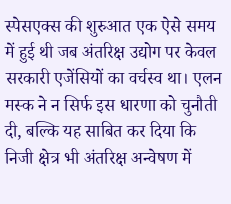स्पेसएक्स की शुरुआत एक ऐसे समय में हुई थी जब अंतरिक्ष उद्योग पर केवल सरकारी एजेंसियों का वर्चस्व था। एलन मस्क ने न सिर्फ इस धारणा को चुनौती दी, बल्कि यह साबित कर दिया कि निजी क्षेत्र भी अंतरिक्ष अन्वेषण में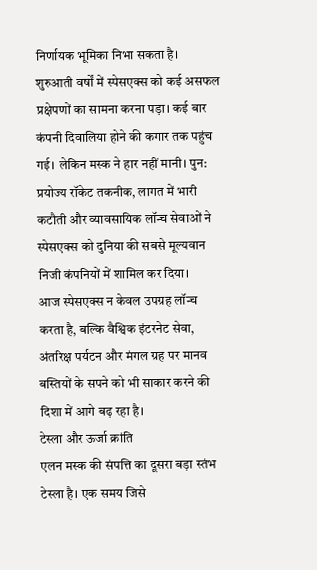निर्णायक भूमिका निभा सकता है।
शुरुआती वर्षों में स्पेसएक्स को कई असफल प्रक्षेपणों का सामना करना पड़ा। कई बार कंपनी दिवालिया होने की कगार तक पहुंच गई। लेकिन मस्क ने हार नहीं मानी। पुन: प्रयोज्य रॉकेट तकनीक, लागत में भारी कटौती और व्यावसायिक लॉन्च सेवाओं ने स्पेसएक्स को दुनिया की सबसे मूल्यवान निजी कंपनियों में शामिल कर दिया।
आज स्पेसएक्स न केवल उपग्रह लॉन्च करता है, बल्कि वैश्विक इंटरनेट सेवा, अंतरिक्ष पर्यटन और मंगल ग्रह पर मानव बस्तियों के सपने को भी साकार करने की दिशा में आगे बढ़ रहा है।
टेस्ला और ऊर्जा क्रांति
एलन मस्क की संपत्ति का दूसरा बड़ा स्तंभ टेस्ला है। एक समय जिसे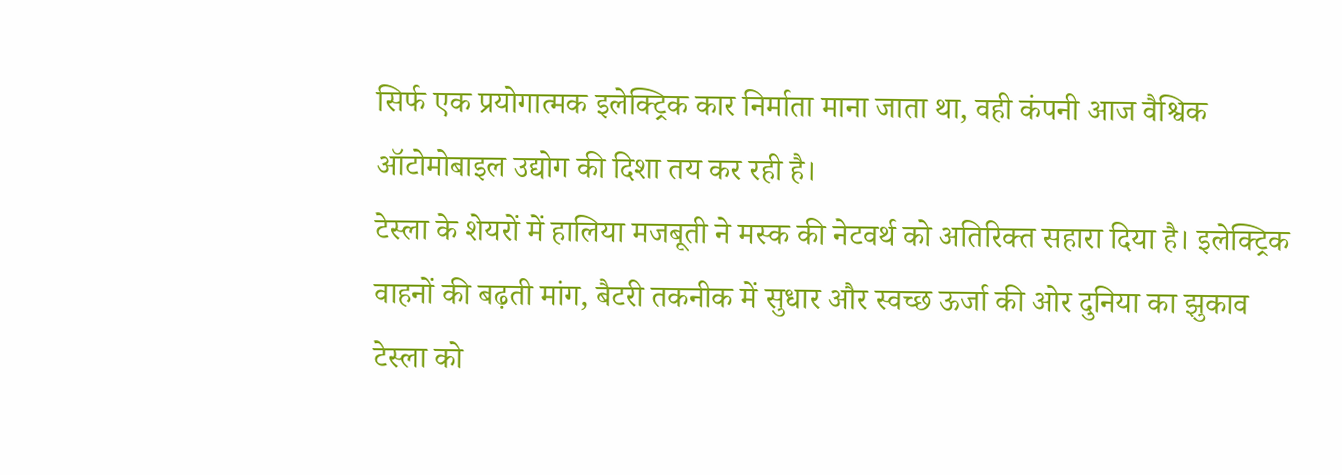सिर्फ एक प्रयोगात्मक इलेक्ट्रिक कार निर्माता माना जाता था, वही कंपनी आज वैश्विक ऑटोमोबाइल उद्योग की दिशा तय कर रही है।
टेस्ला के शेयरों में हालिया मजबूती ने मस्क की नेटवर्थ को अतिरिक्त सहारा दिया है। इलेक्ट्रिक वाहनों की बढ़ती मांग, बैटरी तकनीक में सुधार और स्वच्छ ऊर्जा की ओर दुनिया का झुकाव टेस्ला को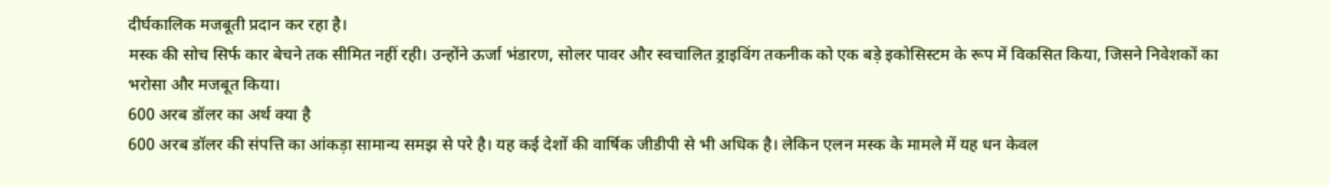दीर्घकालिक मजबूती प्रदान कर रहा है।
मस्क की सोच सिर्फ कार बेचने तक सीमित नहीं रही। उन्होंने ऊर्जा भंडारण, सोलर पावर और स्वचालित ड्राइविंग तकनीक को एक बड़े इकोसिस्टम के रूप में विकसित किया, जिसने निवेशकों का भरोसा और मजबूत किया।
600 अरब डॉलर का अर्थ क्या है
600 अरब डॉलर की संपत्ति का आंकड़ा सामान्य समझ से परे है। यह कई देशों की वार्षिक जीडीपी से भी अधिक है। लेकिन एलन मस्क के मामले में यह धन केवल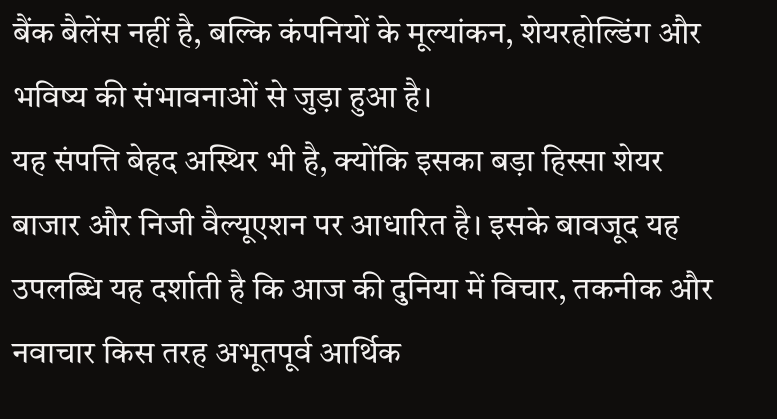बैंक बैलेंस नहीं है, बल्कि कंपनियों के मूल्यांकन, शेयरहोल्डिंग और भविष्य की संभावनाओं से जुड़ा हुआ है।
यह संपत्ति बेहद अस्थिर भी है, क्योंकि इसका बड़ा हिस्सा शेयर बाजार और निजी वैल्यूएशन पर आधारित है। इसके बावजूद यह उपलब्धि यह दर्शाती है कि आज की दुनिया में विचार, तकनीक और नवाचार किस तरह अभूतपूर्व आर्थिक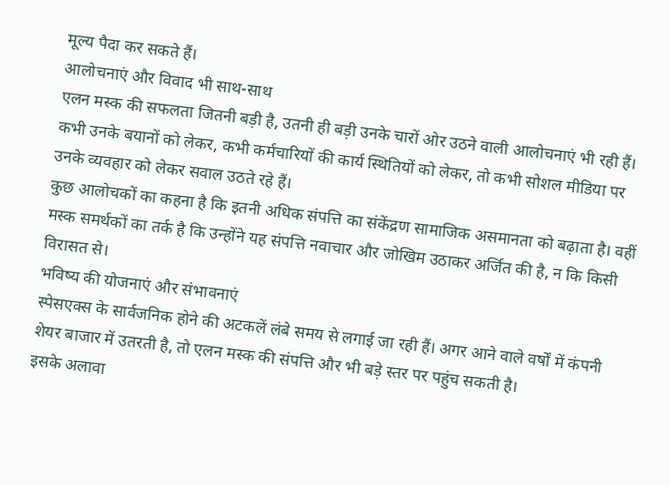मूल्य पैदा कर सकते हैं।
आलोचनाएं और विवाद भी साथ-साथ
एलन मस्क की सफलता जितनी बड़ी है, उतनी ही बड़ी उनके चारों ओर उठने वाली आलोचनाएं भी रही हैं। कभी उनके बयानों को लेकर, कभी कर्मचारियों की कार्य स्थितियों को लेकर, तो कभी सोशल मीडिया पर उनके व्यवहार को लेकर सवाल उठते रहे हैं।
कुछ आलोचकों का कहना है कि इतनी अधिक संपत्ति का संकेंद्रण सामाजिक असमानता को बढ़ाता है। वहीं मस्क समर्थकों का तर्क है कि उन्होंने यह संपत्ति नवाचार और जोखिम उठाकर अर्जित की है, न कि किसी विरासत से।
भविष्य की योजनाएं और संभावनाएं
स्पेसएक्स के सार्वजनिक होने की अटकलें लंबे समय से लगाई जा रही हैं। अगर आने वाले वर्षों में कंपनी शेयर बाजार में उतरती है, तो एलन मस्क की संपत्ति और भी बड़े स्तर पर पहुंच सकती है।
इसके अलावा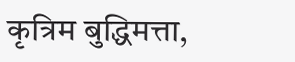कृत्रिम बुद्धिमत्ता,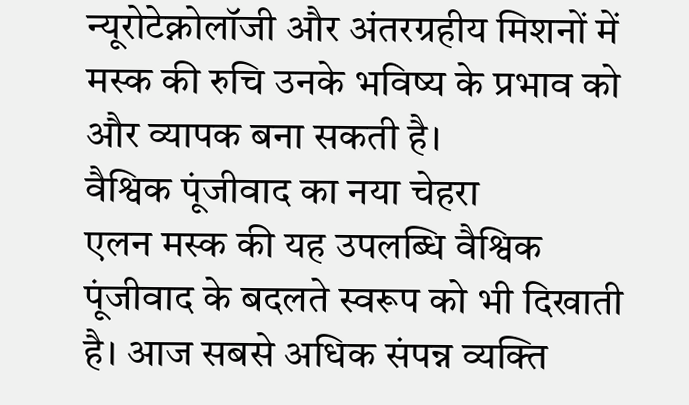न्यूरोटेक्नोलॉजी और अंतरग्रहीय मिशनों में मस्क की रुचि उनके भविष्य के प्रभाव को और व्यापक बना सकती है।
वैश्विक पूंजीवाद का नया चेहरा
एलन मस्क की यह उपलब्धि वैश्विक पूंजीवाद के बदलते स्वरूप को भी दिखाती है। आज सबसे अधिक संपन्न व्यक्ति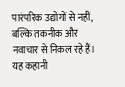पारंपरिक उद्योगों से नहीं, बल्कि तकनीक और नवाचार से निकल रहे हैं।
यह कहानी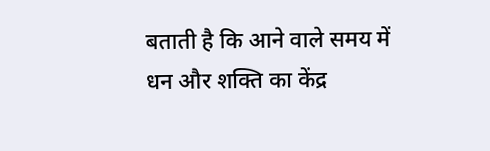बताती है कि आने वाले समय में धन और शक्ति का केंद्र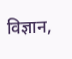विज्ञान,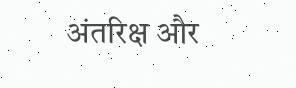अंतरिक्ष और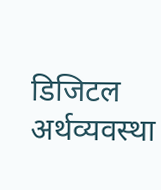डिजिटल अर्थव्यवस्था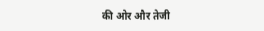की ओर और तेजी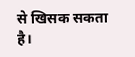से खिसक सकता है।